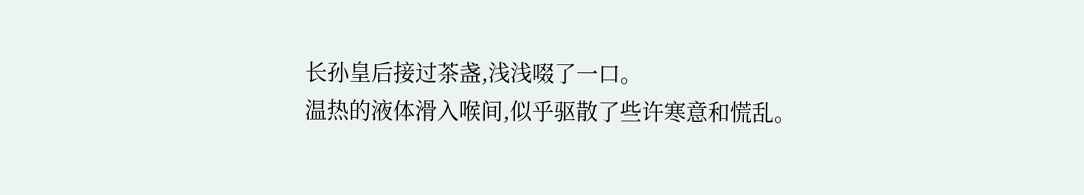长孙皇后接过茶盏,浅浅啜了一口。
温热的液体滑入喉间,似乎驱散了些许寒意和慌乱。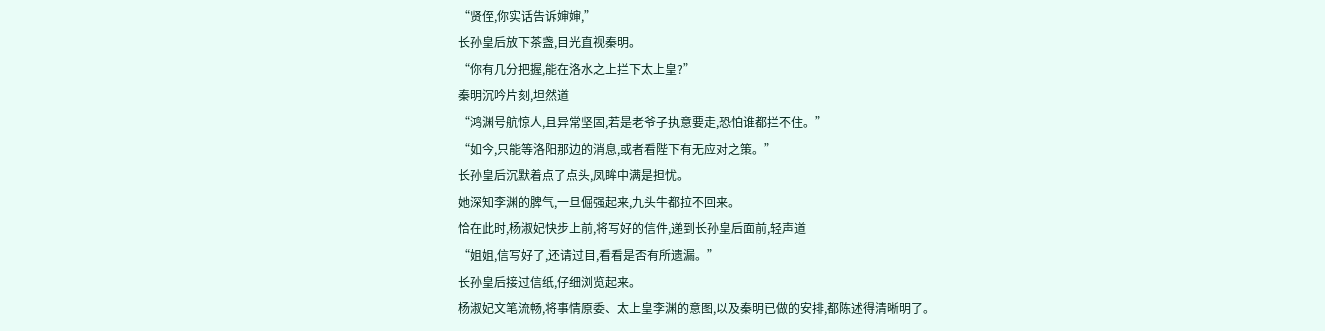“贤侄,你实话告诉婶婶,”
长孙皇后放下茶盏,目光直视秦明。
“你有几分把握,能在洛水之上拦下太上皇?”
秦明沉吟片刻,坦然道
“鸿渊号航惊人,且异常坚固,若是老爷子执意要走,恐怕谁都拦不住。”
“如今,只能等洛阳那边的消息,或者看陛下有无应对之策。”
长孙皇后沉默着点了点头,凤眸中满是担忧。
她深知李渊的脾气,一旦倔强起来,九头牛都拉不回来。
恰在此时,杨淑妃快步上前,将写好的信件,递到长孙皇后面前,轻声道
“姐姐,信写好了,还请过目,看看是否有所遗漏。”
长孙皇后接过信纸,仔细浏览起来。
杨淑妃文笔流畅,将事情原委、太上皇李渊的意图,以及秦明已做的安排,都陈述得清晰明了。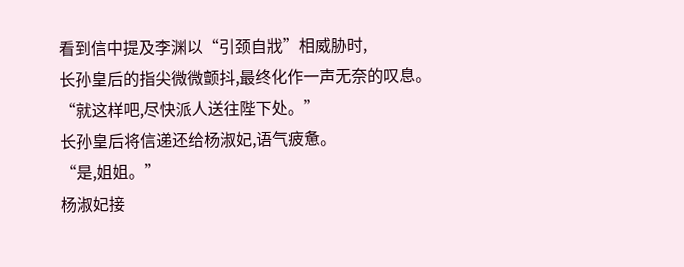看到信中提及李渊以“引颈自戕”相威胁时,
长孙皇后的指尖微微颤抖,最终化作一声无奈的叹息。
“就这样吧,尽快派人送往陛下处。”
长孙皇后将信递还给杨淑妃,语气疲惫。
“是,姐姐。”
杨淑妃接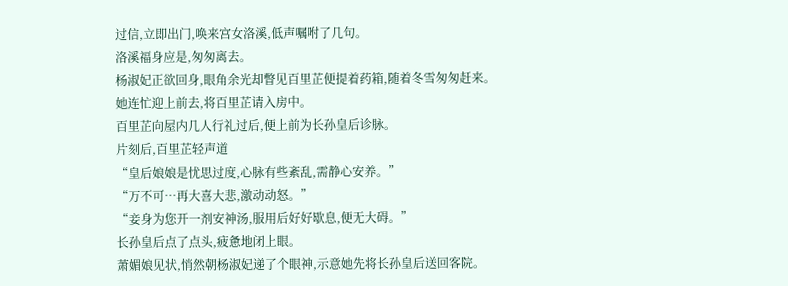过信,立即出门,唤来宫女洛溪,低声嘱咐了几句。
洛溪福身应是,匆匆离去。
杨淑妃正欲回身,眼角余光却瞥见百里芷便提着药箱,随着冬雪匆匆赶来。
她连忙迎上前去,将百里芷请入房中。
百里芷向屋内几人行礼过后,便上前为长孙皇后诊脉。
片刻后,百里芷轻声道
“皇后娘娘是忧思过度,心脉有些紊乱,需静心安养。”
“万不可…再大喜大悲,激动动怒。”
“妾身为您开一剂安神汤,服用后好好歇息,便无大碍。”
长孙皇后点了点头,疲惫地闭上眼。
萧媚娘见状,悄然朝杨淑妃递了个眼神,示意她先将长孙皇后送回客院。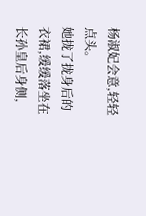杨淑妃会意,轻轻点头。
她拢了拢身后的衣裙,缓缓落坐在长孙皇后身侧,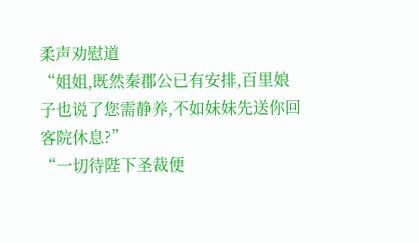柔声劝慰道
“姐姐,既然秦郡公已有安排,百里娘子也说了您需静养,不如妹妹先送你回客院休息?”
“一切待陛下圣裁便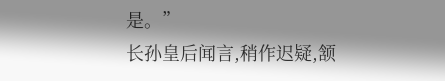是。”
长孙皇后闻言,稍作迟疑,颔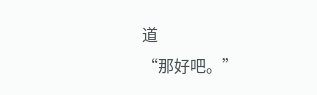道
“那好吧。”